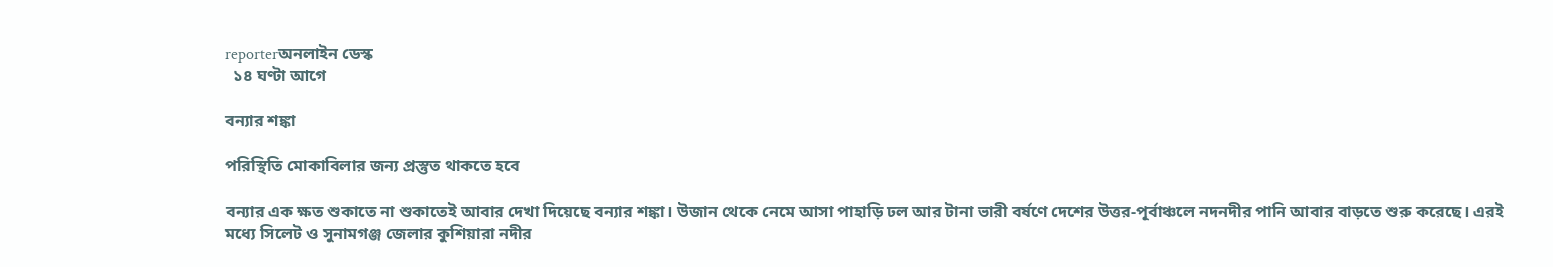reporterঅনলাইন ডেস্ক
  ১৪ ঘণ্টা আগে

বন্যার শঙ্কা

পরিস্থিতি মোকাবিলার জন্য প্রস্তুত থাকতে হবে

বন্যার এক ক্ষত শুকাতে না শুকাতেই আবার দেখা দিয়েছে বন্যার শঙ্কা। উজান থেকে নেমে আসা পাহাড়ি ঢল আর টানা ভারী বর্ষণে দেশের উত্তর-পূর্বাঞ্চলে নদনদীর পানি আবার বাড়তে শুরু করেছে। এরই মধ্যে সিলেট ও সুনামগঞ্জ জেলার কুশিয়ারা নদীর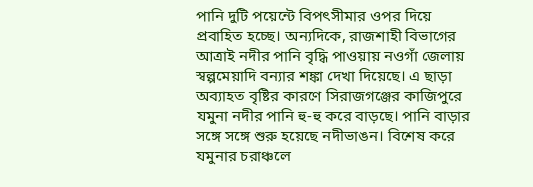পানি দুটি পয়েন্টে বিপৎসীমার ওপর দিয়ে প্রবাহিত হচ্ছে। অন্যদিকে, রাজশাহী বিভাগের আত্রাই নদীর পানি বৃদ্ধি পাওয়ায় নওগাঁ জেলায় স্বল্পমেয়াদি বন্যার শঙ্কা দেখা দিয়েছে। এ ছাড়া অব্যাহত বৃষ্টির কারণে সিরাজগঞ্জের কাজিপুরে যমুনা নদীর পানি হু-হু করে বাড়ছে। পানি বাড়ার সঙ্গে সঙ্গে শুরু হয়েছে নদীভাঙন। বিশেষ করে যমুনার চরাঞ্চলে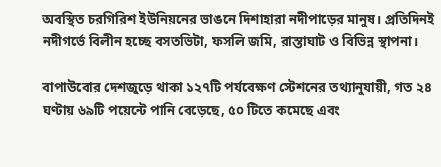অবস্থিত চরগিরিশ ইউনিয়নের ভাঙনে দিশাহারা নদীপাড়ের মানুষ। প্রতিদিনই নদীগর্ভে বিলীন হচ্ছে বসতভিটা, ফসলি জমি, রাস্তাঘাট ও বিভিন্ন স্থাপনা।

বাপাউবোর দেশজুড়ে থাকা ১২৭টি পর্যবেক্ষণ স্টেশনের তথ্যানুযায়ী, গত ২৪ ঘণ্টায় ৬৯টি পয়েন্টে পানি বেড়েছে, ৫০ টিতে কমেছে এবং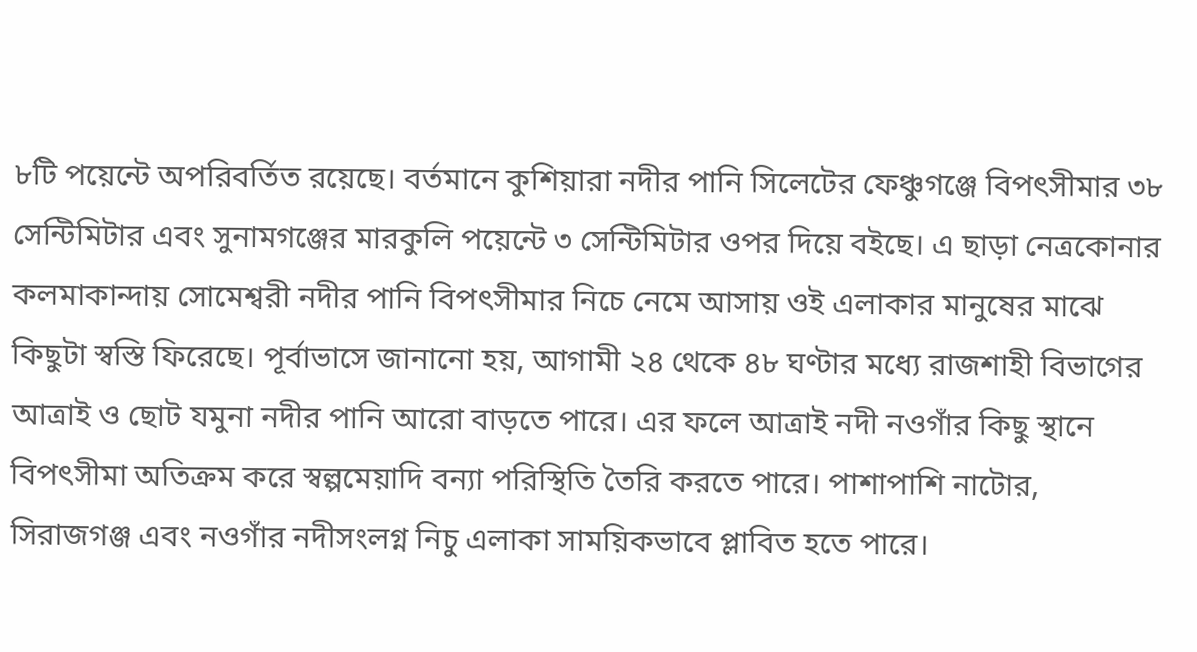৮টি পয়েন্টে অপরিবর্তিত রয়েছে। বর্তমানে কুশিয়ারা নদীর পানি সিলেটের ফেঞ্চুগঞ্জে বিপৎসীমার ৩৮ সেন্টিমিটার এবং সুনামগঞ্জের মারকুলি পয়েন্টে ৩ সেন্টিমিটার ওপর দিয়ে বইছে। এ ছাড়া নেত্রকোনার কলমাকান্দায় সোমেশ্বরী নদীর পানি বিপৎসীমার নিচে নেমে আসায় ওই এলাকার মানুষের মাঝে কিছুটা স্বস্তি ফিরেছে। পূর্বাভাসে জানানো হয়, আগামী ২৪ থেকে ৪৮ ঘণ্টার মধ্যে রাজশাহী বিভাগের আত্রাই ও ছোট যমুনা নদীর পানি আরো বাড়তে পারে। এর ফলে আত্রাই নদী নওগাঁর কিছু স্থানে বিপৎসীমা অতিক্রম করে স্বল্পমেয়াদি বন্যা পরিস্থিতি তৈরি করতে পারে। পাশাপাশি নাটোর, সিরাজগঞ্জ এবং নওগাঁর নদীসংলগ্ন নিচু এলাকা সাময়িকভাবে প্লাবিত হতে পারে।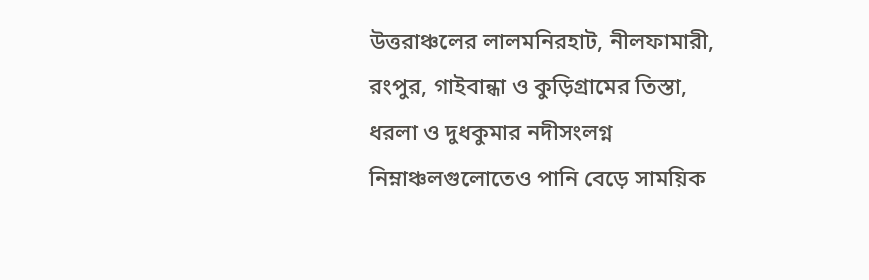উত্তরাঞ্চলের লালমনিরহাট, নীলফামারী, রংপুর, গাইবান্ধা ও কুড়িগ্রামের তিস্তা, ধরলা ও দুধকুমার নদীসংলগ্ন নিম্নাঞ্চলগুলোতেও পানি বেড়ে সাময়িক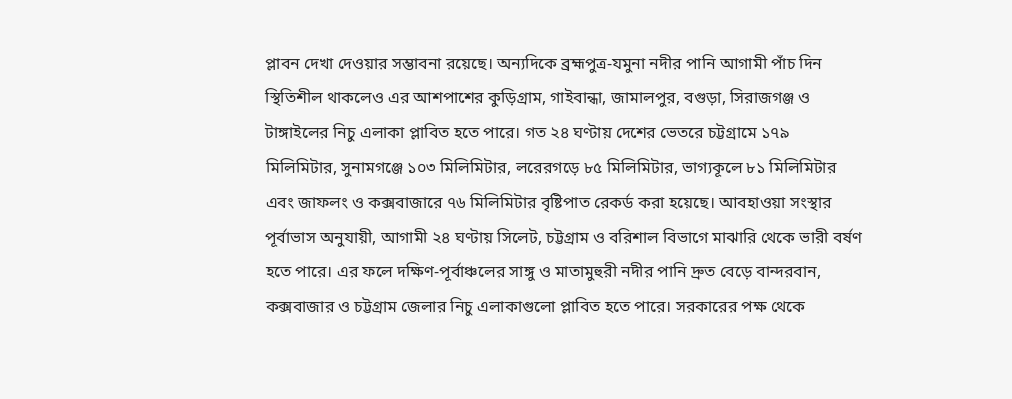প্লাবন দেখা দেওয়ার সম্ভাবনা রয়েছে। অন্যদিকে ব্রহ্মপুত্র-যমুনা নদীর পানি আগামী পাঁচ দিন স্থিতিশীল থাকলেও এর আশপাশের কুড়িগ্রাম, গাইবান্ধা, জামালপুর, বগুড়া, সিরাজগঞ্জ ও টাঙ্গাইলের নিচু এলাকা প্লাবিত হতে পারে। গত ২৪ ঘণ্টায় দেশের ভেতরে চট্টগ্রামে ১৭৯ মিলিমিটার, সুনামগঞ্জে ১০৩ মিলিমিটার, লরেরগড়ে ৮৫ মিলিমিটার, ভাগ্যকূলে ৮১ মিলিমিটার এবং জাফলং ও কক্সবাজারে ৭৬ মিলিমিটার বৃষ্টিপাত রেকর্ড করা হয়েছে। আবহাওয়া সংস্থার পূর্বাভাস অনুযায়ী, আগামী ২৪ ঘণ্টায় সিলেট, চট্টগ্রাম ও বরিশাল বিভাগে মাঝারি থেকে ভারী বর্ষণ হতে পারে। এর ফলে দক্ষিণ-পূর্বাঞ্চলের সাঙ্গু ও মাতামুহুরী নদীর পানি দ্রুত বেড়ে বান্দরবান, কক্সবাজার ও চট্টগ্রাম জেলার নিচু এলাকাগুলো প্লাবিত হতে পারে। সরকারের পক্ষ থেকে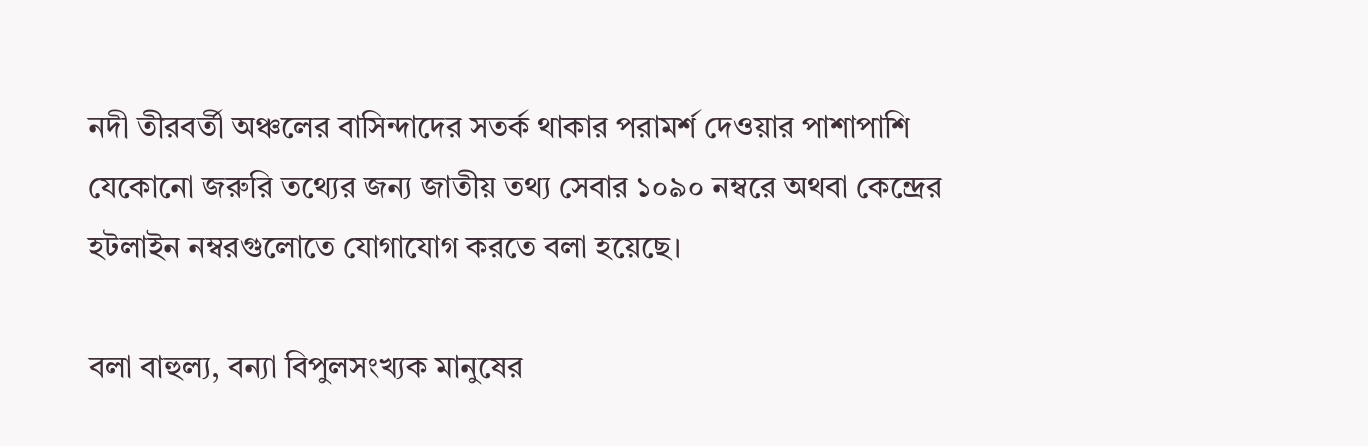নদী তীরবর্তী অঞ্চলের বাসিন্দাদের সতর্ক থাকার পরামর্শ দেওয়ার পাশাপাশি যেকোনো জরুরি তথ্যের জন্য জাতীয় তথ্য সেবার ১০৯০ নম্বরে অথবা কেন্দ্রের হটলাইন নম্বরগুলোতে যোগাযোগ করতে বলা হয়েছে।

বলা বাহুল্য, বন্যা বিপুলসংখ্যক মানুষের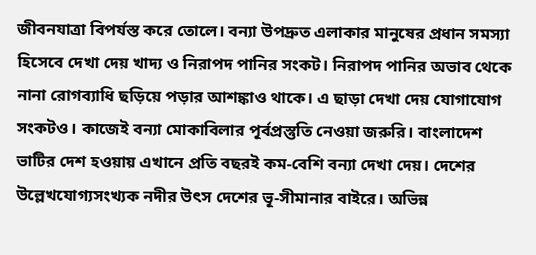জীবনযাত্রা বিপর্যস্ত করে তোলে। বন্যা উপদ্রুত এলাকার মানুষের প্রধান সমস্যা হিসেবে দেখা দেয় খাদ্য ও নিরাপদ পানির সংকট। নিরাপদ পানির অভাব থেকে নানা রোগব্যাধি ছড়িয়ে পড়ার আশঙ্কাও থাকে। এ ছাড়া দেখা দেয় যোগাযোগ সংকটও। কাজেই বন্যা মোকাবিলার পূর্বপ্রস্তুতি নেওয়া জরুরি। বাংলাদেশ ভাটির দেশ হওয়ায় এখানে প্রতি বছরই কম-বেশি বন্যা দেখা দেয়। দেশের উল্লেখযোগ্যসংখ্যক নদীর উৎস দেশের ভূ-সীমানার বাইরে। অভিন্ন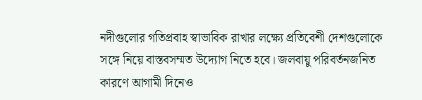নদীগুলোর গতিপ্রবাহ স্বাভাবিক রাখার লক্ষ্যে প্রতিবেশী দেশগুলোকে সঙ্গে নিয়ে বাস্তবসম্মত উদ্যোগ নিতে হবে। জলবায়ু পরিবর্তনজনিত কারণে আগামী দিনেও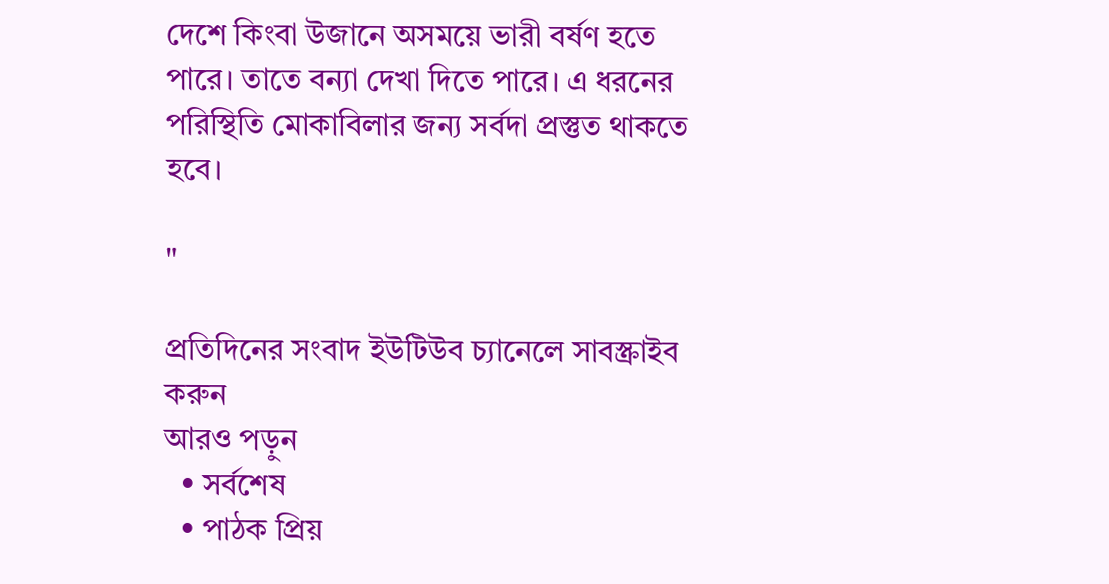দেশে কিংবা উজানে অসময়ে ভারী বর্ষণ হতে পারে। তাতে বন্যা দেখা দিতে পারে। এ ধরনের পরিস্থিতি মোকাবিলার জন্য সর্বদা প্রস্তুত থাকতে হবে।

"

প্রতিদিনের সংবাদ ইউটিউব চ্যানেলে সাবস্ক্রাইব করুন
আরও পড়ুন
  • সর্বশেষ
  • পাঠক প্রিয়